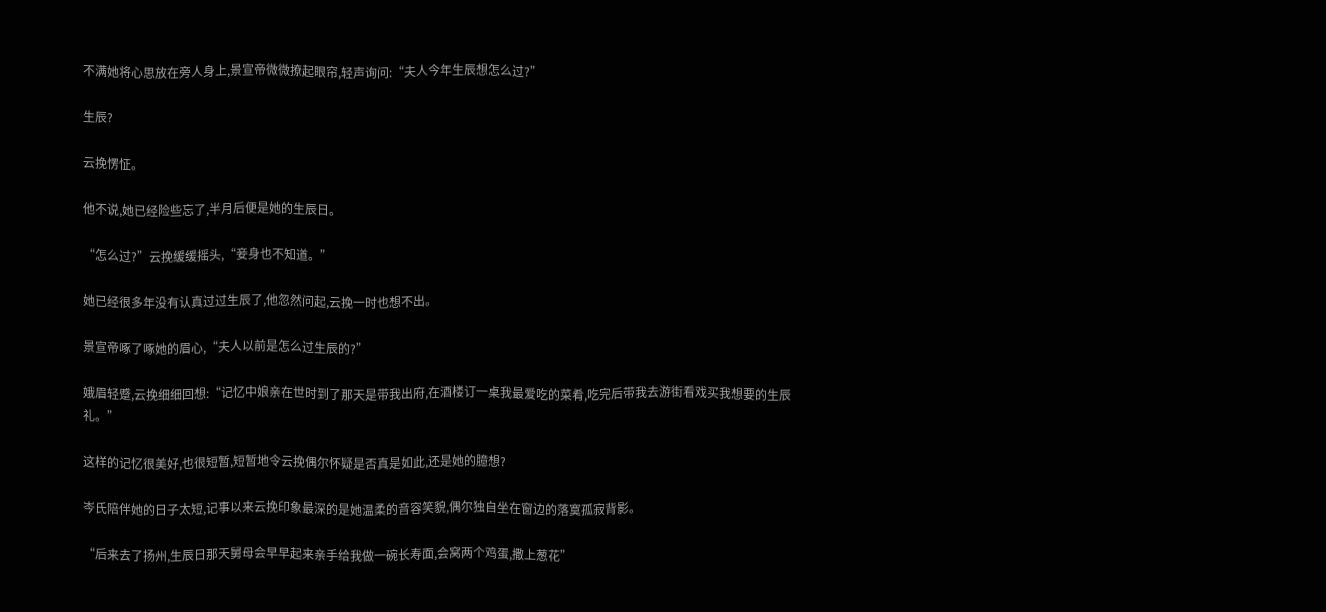不满她将心思放在旁人身上,景宣帝微微撩起眼帘,轻声询问:“夫人今年生辰想怎么过?”

生辰?

云挽愣怔。

他不说,她已经险些忘了,半月后便是她的生辰日。

“怎么过?”云挽缓缓摇头,“妾身也不知道。”

她已经很多年没有认真过过生辰了,他忽然问起,云挽一时也想不出。

景宣帝啄了啄她的眉心,“夫人以前是怎么过生辰的?”

娥眉轻蹙,云挽细细回想:“记忆中娘亲在世时到了那天是带我出府,在酒楼订一桌我最爱吃的菜肴,吃完后带我去游街看戏买我想要的生辰礼。”

这样的记忆很美好,也很短暂,短暂地令云挽偶尔怀疑是否真是如此,还是她的臆想?

岑氏陪伴她的日子太短,记事以来云挽印象最深的是她温柔的音容笑貌,偶尔独自坐在窗边的落寞孤寂背影。

“后来去了扬州,生辰日那天舅母会早早起来亲手给我做一碗长寿面,会窝两个鸡蛋,撒上葱花”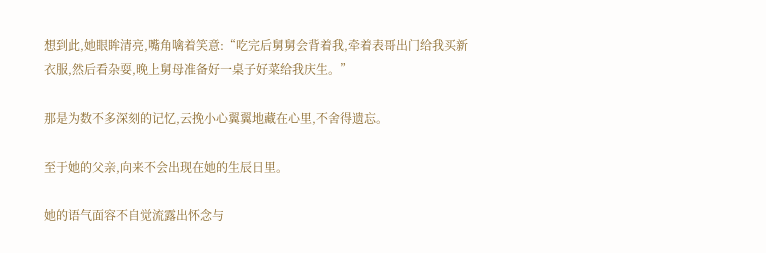想到此,她眼眸清亮,嘴角噙着笑意:“吃完后舅舅会背着我,牵着表哥出门给我买新衣服,然后看杂耍,晚上舅母准备好一桌子好菜给我庆生。”

那是为数不多深刻的记忆,云挽小心翼翼地藏在心里,不舍得遗忘。

至于她的父亲,向来不会出现在她的生辰日里。

她的语气面容不自觉流露出怀念与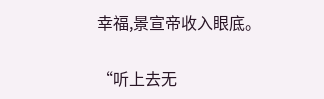幸福,景宣帝收入眼底。

“听上去无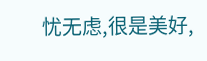忧无虑,很是美好,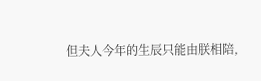但夫人今年的生辰只能由朕相陪,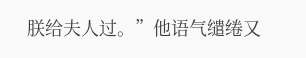朕给夫人过。”他语气缱绻又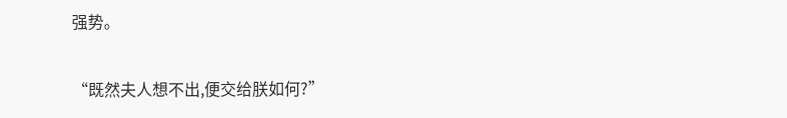强势。

“既然夫人想不出,便交给朕如何?”